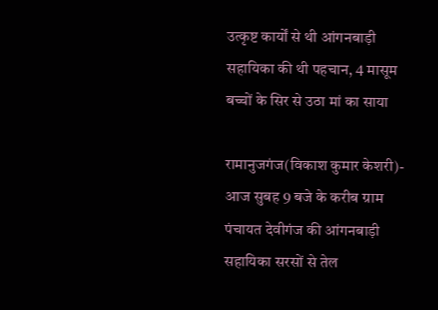उत्कृष्ट कार्यों से थी आंगनबाड़ी सहायिका की थी पहचान, 4 मासूम बच्चों के सिर से उठा मां का साया

रामानुजगंज(विकाश कुमार केशरी)- आज सुबह 9 बजे के करीब ग्राम पंचायत देवीगंज की आंगनबाड़ी सहायिका सरसों से तेल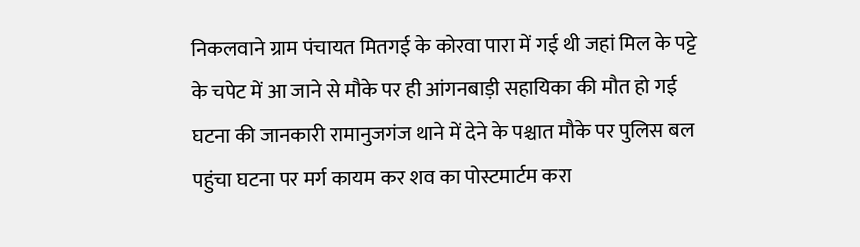निकलवाने ग्राम पंचायत मितगई के कोरवा पारा में गई थी जहां मिल के पट्टे के चपेट में आ जाने से मौके पर ही आंगनबाड़ी सहायिका की मौत हो गई घटना की जानकारी रामानुजगंज थाने में देने के पश्चात मौके पर पुलिस बल पहुंचा घटना पर मर्ग कायम कर शव का पोस्टमार्टम करा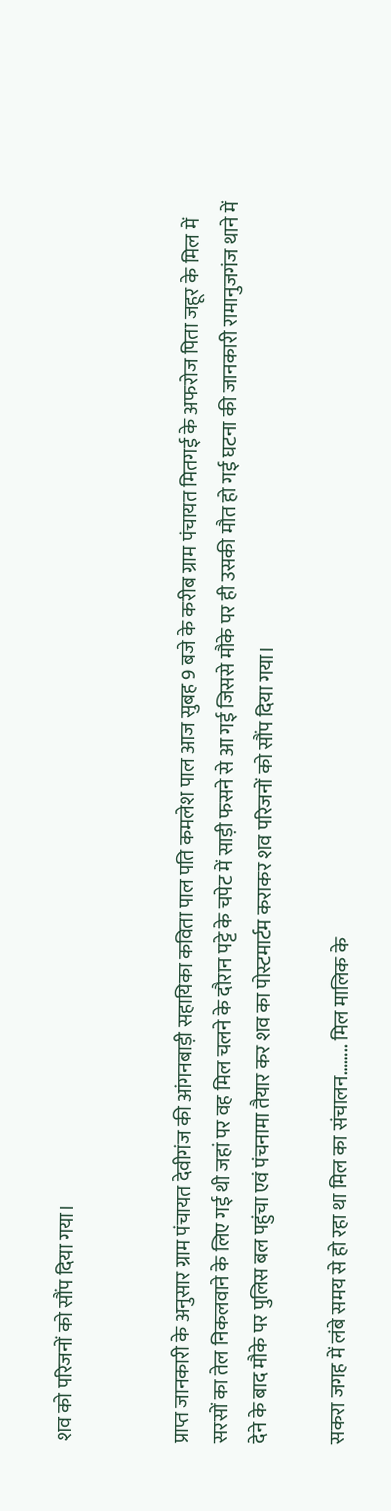शव को परिजनों को सौंप दिया गया।


प्राप्त जानकारी के अनुसार ग्राम पंचायत देवीगंज की आंगनबाड़ी सहायिका कविता पाल पति कमलेश पाल आज सुबह 9 बजे के करीब ग्राम पंचायत मितगई के अफरोज पिता जहूर के मिल में सरसों का तेल निकलवाने के लिए गई थी जहां पर वह मिल चलने के दौरान पट्टे के चपेट में साड़ी फसने से आ गई जिससे मौके पर ही उसकी मौत हो गई घटना की जानकारी रामानुजगंज थाने में देने के बाद मौके पर पुलिस बल पहुंचा एवं पंचनामा तैयार कर शव का पोस्टमार्टम कराकर शव परिजनों को सौंप दिया गया।

सकरा जगह में लंबे समय से हो रहा था मिल का संचालन…….. मिल मालिक के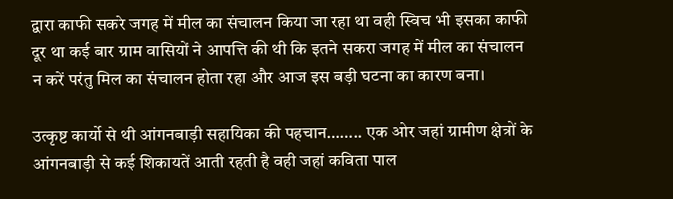द्वारा काफी सकरे जगह में मील का संचालन किया जा रहा था वही स्विच भी इसका काफी दूर था कई बार ग्राम वासियों ने आपत्ति की थी कि इतने सकरा जगह में मील का संचालन न करें परंतु मिल का संचालन होता रहा और आज इस बड़ी घटना का कारण बना।

उत्कृष्ट कार्यो से थी आंगनबाड़ी सहायिका की पहचान…….. एक ओर जहां ग्रामीण क्षेत्रों के आंगनबाड़ी से कई शिकायतें आती रहती है वही जहां कविता पाल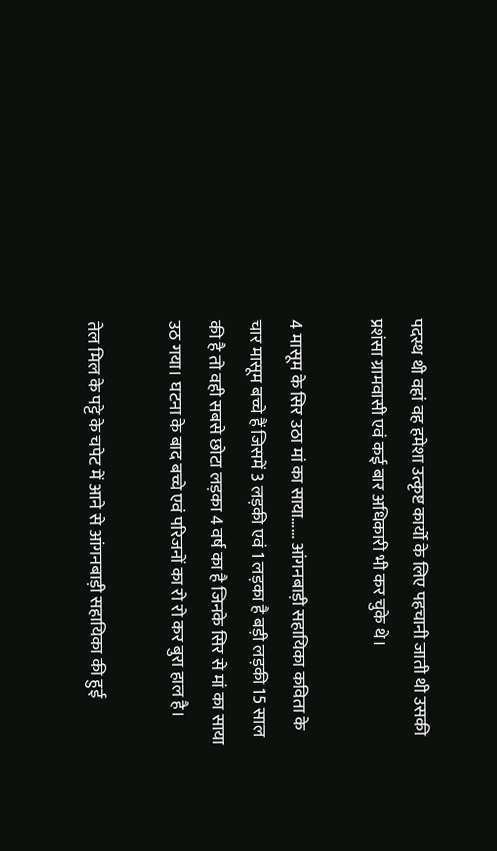पदस्थ थी वहां वह हमेशा उत्कृष्ट कार्यो के लिए पहचानी जाती थी उसकी प्रशंसा ग्रामवासी एवं कई बार अधिकारी भी कर चुके थे।

4 मासूम के सिर उठा मां का साया…… आंगनबाड़ी सहायिका कविता के चार मासूम बच्चे हैं जिसमें 3 लड़की एवं 1 लड़का है बड़ी लड़की 15 साल की है तो वही सबसे छोटा लड़का 4 वर्ष का है जिनके सिर से मां का साया उठ गया। घटना के बाद बच्चे एवं परिजनों का रो रो कर बुरा हाल है।

तेल मिल के पट्टे के चपेट में आने से आंगनबाड़ी सहायिका की हुई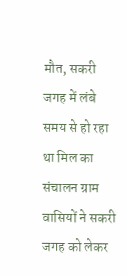मौत, सकरी जगह में लंबे समय से हो रहा था मिल का संचालन ग्राम वासियों ने सकरी जगह को लेकर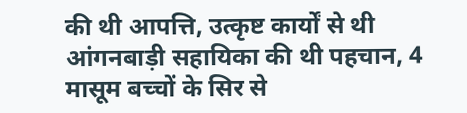की थी आपत्ति, उत्कृष्ट कार्यों से थी आंगनबाड़ी सहायिका की थी पहचान, 4 मासूम बच्चों के सिर से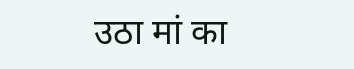उठा मां का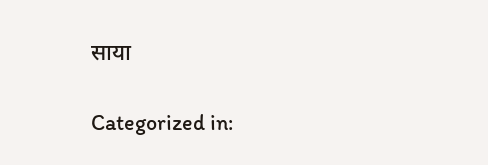साया

Categorized in: